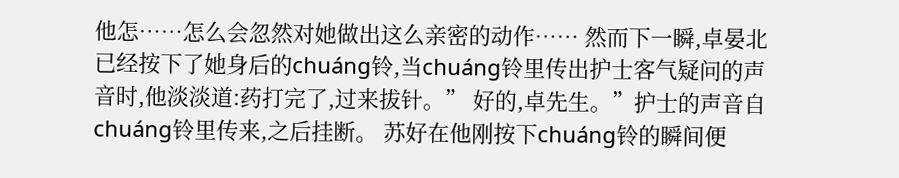他怎……怎么会忽然对她做出这么亲密的动作…… 然而下一瞬,卓晏北已经按下了她身后的chuáng铃,当chuáng铃里传出护士客气疑问的声音时,他淡淡道:药打完了,过来拔针。” 好的,卓先生。”护士的声音自chuáng铃里传来,之后挂断。 苏好在他刚按下chuáng铃的瞬间便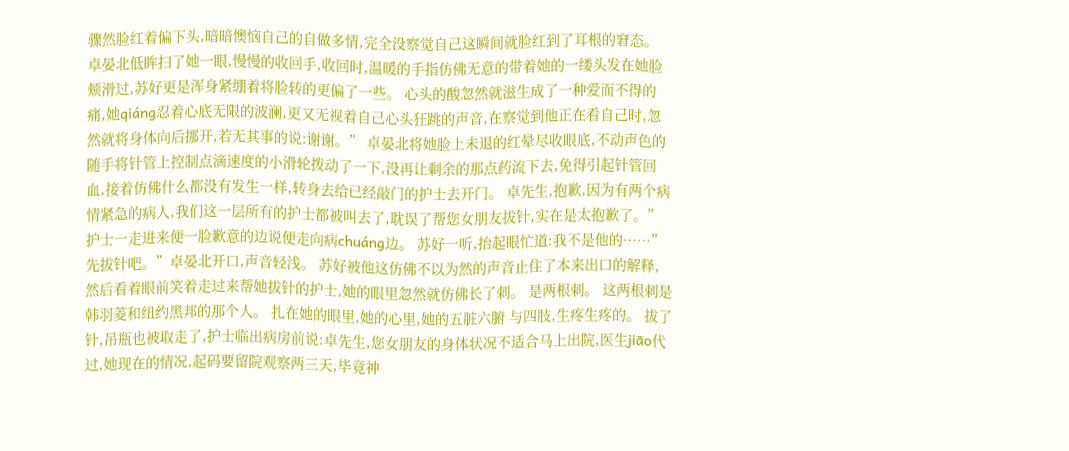骤然脸红着偏下头,暗暗懊恼自己的自做多情,完全没察觉自己这瞬间就脸红到了耳根的窘态。 卓晏北低眸扫了她一眼,慢慢的收回手,收回时,温暖的手指仿佛无意的带着她的一缕头发在她脸颊滑过,苏好更是浑身紧绷着将脸转的更偏了一些。 心头的酸忽然就滋生成了一种爱而不得的痛,她qiáng忍着心底无限的波澜,更又无视着自己心头狂跳的声音,在察觉到他正在看自己时,忽然就将身体向后挪开,若无其事的说:谢谢。” 卓晏北将她脸上未退的红晕尽收眼底,不动声色的随手将针管上控制点滴速度的小滑轮拨动了一下,没再让剩余的那点药流下去,免得引起针管回血,接着仿佛什么都没有发生一样,转身去给已经敲门的护士去开门。 卓先生,抱歉,因为有两个病情紧急的病人,我们这一层所有的护士都被叫去了,耽误了帮您女朋友拔针,实在是太抱歉了。”护士一走进来便一脸歉意的边说便走向病chuáng边。 苏好一听,抬起眼忙道:我不是他的……” 先拔针吧。”卓晏北开口,声音轻浅。 苏好被他这仿佛不以为然的声音止住了本来出口的解释,然后看着眼前笑着走过来帮她拔针的护士,她的眼里忽然就仿佛长了刺。 是两根刺。 这两根刺是韩羽菱和纽约黑邦的那个人。 扎在她的眼里,她的心里,她的五脏六腑 与四肢,生疼生疼的。 拔了针,吊瓶也被取走了,护士临出病房前说:卓先生,您女朋友的身体状况不适合马上出院,医生jiāo代过,她现在的情况,起码要留院观察两三天,毕竟神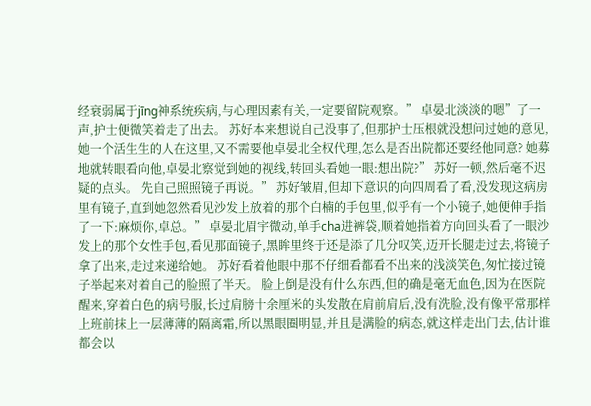经衰弱属于jīng神系统疾病,与心理因素有关,一定要留院观察。” 卓晏北淡淡的嗯”了一声,护士便微笑着走了出去。 苏好本来想说自己没事了,但那护士压根就没想问过她的意见,她一个活生生的人在这里,又不需要他卓晏北全权代理,怎么是否出院都还要经他同意? 她募地就转眼看向他,卓晏北察觉到她的视线,转回头看她一眼:想出院?” 苏好一顿,然后毫不迟疑的点头。 先自己照照镜子再说。” 苏好皱眉,但却下意识的向四周看了看,没发现这病房里有镜子,直到她忽然看见沙发上放着的那个白楠的手包里,似乎有一个小镜子,她便伸手指了一下:麻烦你,卓总。” 卓晏北眉宇微动,单手cha进裤袋,顺着她指着方向回头看了一眼沙发上的那个女性手包,看见那面镜子,黑眸里终于还是添了几分叹笑,迈开长腿走过去,将镜子拿了出来,走过来递给她。 苏好看着他眼中那不仔细看都看不出来的浅淡笑色,匆忙接过镜子举起来对着自己的脸照了半天。 脸上倒是没有什么东西,但的确是毫无血色,因为在医院醒来,穿着白色的病号服,长过肩膀十余厘米的头发散在肩前肩后,没有洗脸,没有像平常那样上班前抹上一层薄薄的隔离霜,所以黑眼圈明显,并且是满脸的病态,就这样走出门去,估计谁都会以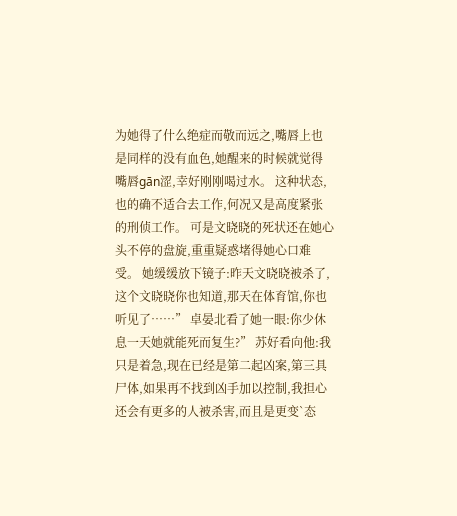为她得了什么绝症而敬而远之,嘴唇上也是同样的没有血色,她醒来的时候就觉得嘴唇gān涩,幸好刚刚喝过水。 这种状态,也的确不适合去工作,何况又是高度紧张的刑侦工作。 可是文晓晓的死状还在她心头不停的盘旋,重重疑惑堵得她心口难受。 她缓缓放下镜子:昨天文晓晓被杀了,这个文晓晓你也知道,那天在体育馆,你也听见了……” 卓晏北看了她一眼:你少休息一天她就能死而复生?” 苏好看向他:我只是着急,现在已经是第二起凶案,第三具尸体,如果再不找到凶手加以控制,我担心还会有更多的人被杀害,而且是更变`态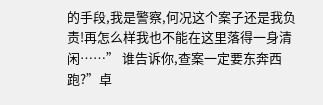的手段,我是警察,何况这个案子还是我负责!再怎么样我也不能在这里落得一身清闲……” 谁告诉你,查案一定要东奔西跑?”卓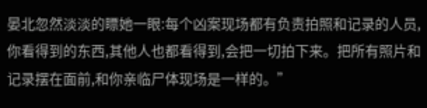晏北忽然淡淡的瞟她一眼:每个凶案现场都有负责拍照和记录的人员,你看得到的东西,其他人也都看得到,会把一切拍下来。把所有照片和记录摆在面前,和你亲临尸体现场是一样的。”